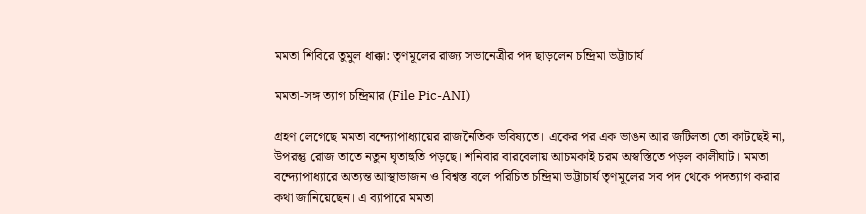মমতা শিবিরে তুমুল ধাক্কা: তৃণমূলের রাজ্য সভানেত্রীর পদ ছাড়লেন চন্দ্রিমা ভট্টাচার্য

মমতা-সঙ্গ ত্যাগ চন্দ্রিমার (File Pic-ANI)

গ্রহণ লেগেছে মমতা বন্দ্যোপাধ্যায়ের রাজনৈতিক ভবিষ্যতে। একের পর এক ভাঙন আর জটিলতা তো কাটছেই না, উপরন্তু রোজ তাতে নতুন ঘৃতাহুতি পড়ছে। শনিবার বারবেলায় আচমকাই চরম অস্বস্তিতে পড়ল কালীঘাট। মমতা বন্দ্যোপাধ্যারে অত্যন্ত আস্থাভাজন ও বিশ্বস্ত বলে পরিচিত চন্দ্রিমা ভট্টাচার্য তৃণমূলের সব পদ থেকে পদত্যাগ করার কথা জানিয়েছেন। এ ব্যাপারে মমতা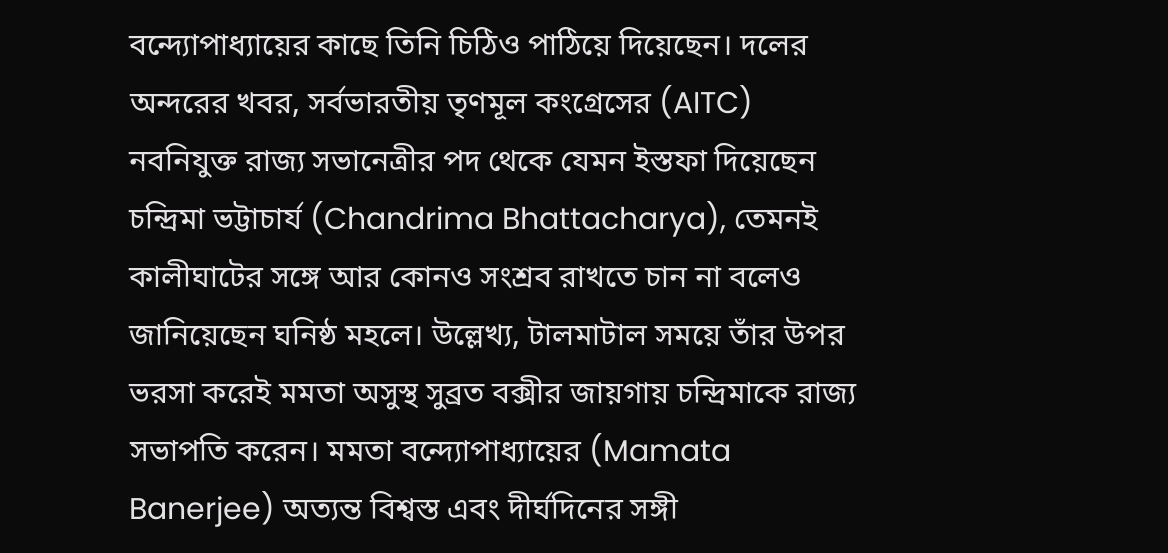বন্দ্যোপাধ্যায়ের কাছে তিনি চিঠিও পাঠিয়ে দিয়েছেন। দলের অন্দরের খবর, সর্বভারতীয় তৃণমূল কংগ্রেসের (AITC) নবনিযুক্ত রাজ্য সভানেত্রীর পদ থেকে যেমন ইস্তফা দিয়েছেন চন্দ্রিমা ভট্টাচার্য (Chandrima Bhattacharya), তেমনই কালীঘাটের সঙ্গে আর কোনও সংশ্রব রাখতে চান না বলেও জানিয়েছেন ঘনিষ্ঠ মহলে। উল্লেখ্য, টালমাটাল সময়ে তাঁর উপর ভরসা করেই মমতা অসুস্থ সুব্রত বক্সীর জায়গায় চন্দ্রিমাকে রাজ্য সভাপতি করেন। মমতা বন্দ্যোপাধ্যায়ের (Mamata Banerjee) অত্যন্ত বিশ্বস্ত এবং দীর্ঘদিনের সঙ্গী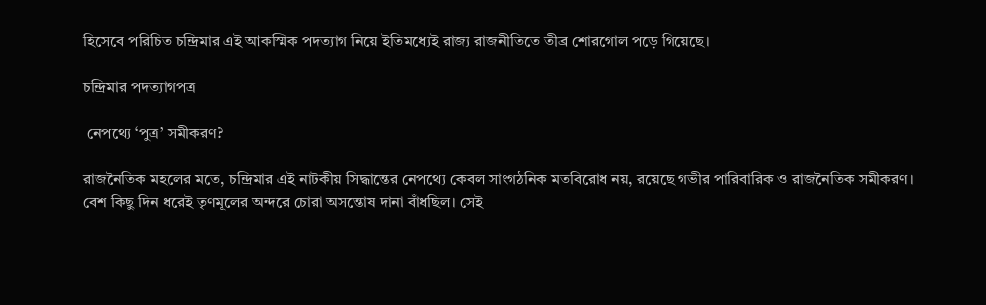হিসেবে পরিচিত চন্দ্রিমার এই আকস্মিক পদত্যাগ নিয়ে ইতিমধ্যেই রাজ্য রাজনীতিতে তীব্র শোরগোল পড়ে গিয়েছে।

চন্দ্রিমার পদত্যাগপত্র

 নেপথ্যে ‘পুত্র’ সমীকরণ?

রাজনৈতিক মহলের মতে, চন্দ্রিমার এই নাটকীয় সিদ্ধান্তের নেপথ্যে কেবল সাংগঠনিক মতবিরোধ নয়, রয়েছে গভীর পারিবারিক ও রাজনৈতিক সমীকরণ। বেশ কিছু দিন ধরেই তৃণমূলের অন্দরে চোরা অসন্তোষ দানা বাঁধছিল। সেই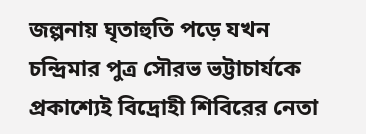জল্পনায় ঘৃতাহুতি পড়ে যখন চন্দ্রিমার পুত্র সৌরভ ভট্টাচার্যকে প্রকাশ্যেই বিদ্রোহী শিবিরের নেতা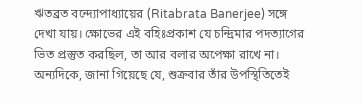ঋতব্রত বন্দ্যোপাধ্যায়ের (Ritabrata Banerjee) সঙ্গে দেখা যায়। ক্ষোভের এই বহিঃপ্রকাশ যে চন্দ্রিমার পদত্যাগের ভিত প্রস্তুত করছিল, তা আর বলার অপেক্ষা রাখে না। অন্যদিকে, জানা গিয়েছে যে, শুক্রবার তাঁর উপস্থিতিতেই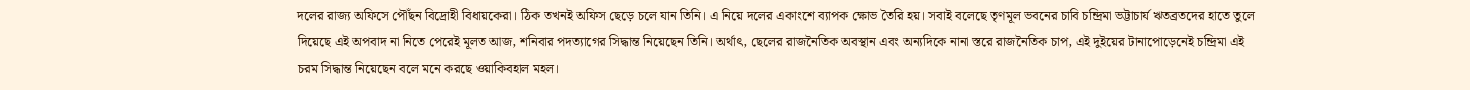দলের রাজ্য অফিসে পৌঁছন বিদ্রোহী বিধায়কেরা। ঠিক তখনই অফিস ছেড়ে চলে যান তিনি। এ নিয়ে দলের একাংশে ব্যাপক ক্ষোভ তৈরি হয়। সবাই বলেছে তৃণমূল ভবনের চাবি চন্দ্রিমা ভট্টাচার্য ঋতব্রতদের হাতে তুলে দিয়েছে এই অপবাদ না নিতে পেরেই মূলত আজ, শনিবার পদত্যাগের সিদ্ধান্ত নিয়েছেন তিনি। অর্থাৎ, ছেলের রাজনৈতিক অবস্থান এবং অন্যদিকে নানা স্তরে রাজনৈতিক চাপ, এই দুইয়ের টানাপোড়েনেই চন্দ্রিমা এই চরম সিদ্ধান্ত নিয়েছেন বলে মনে করছে ওয়াকিবহাল মহল।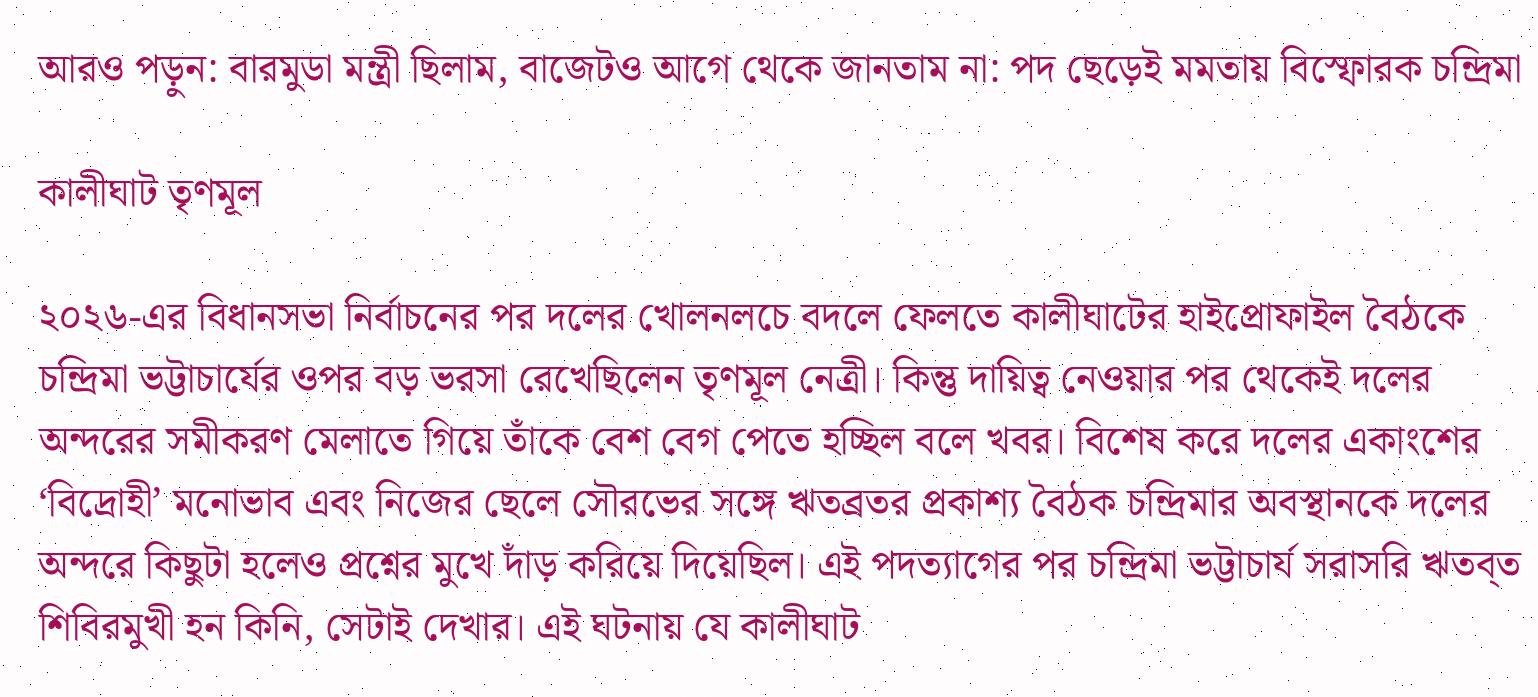আরও পড়ুন: বারমুডা মন্ত্রী ছিলাম, বাজেটও আগে থেকে জানতাম না: পদ ছেড়েই মমতায় বিস্ফোরক চন্দ্রিমা

কালীঘাট তৃণমূল

২০২৬-এর বিধানসভা নির্বাচনের পর দলের খোলনলচে বদলে ফেলতে কালীঘাটের হাইপ্রোফাইল বৈঠকে চন্দ্রিমা ভট্টাচার্যের ওপর বড় ভরসা রেখেছিলেন তৃণমূল নেত্রী। কিন্তু দায়িত্ব নেওয়ার পর থেকেই দলের অন্দরের সমীকরণ মেলাতে গিয়ে তাঁকে বেশ বেগ পেতে হচ্ছিল বলে খবর। বিশেষ করে দলের একাংশের ‘বিদ্রোহী’ মনোভাব এবং নিজের ছেলে সৌরভের সঙ্গে ঋতব্রতর প্রকাশ্য বৈঠক চন্দ্রিমার অবস্থানকে দলের অন্দরে কিছুটা হলেও প্রশ্নের মুখে দাঁড় করিয়ে দিয়েছিল। এই পদত্যাগের পর চন্দ্রিমা ভট্টাচার্য সরাসরি ঋতব্ত শিবিরমুখী হন কিনি, সেটাই দেখার। এই ঘটনায় যে কালীঘাট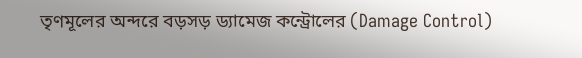তৃণমূলের অন্দরে বড়সড় ড্যামেজ কন্ট্রোলের (Damage Control)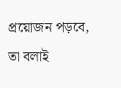প্রয়োজন পড়বে, তা বলাই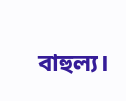বাহুল্য।